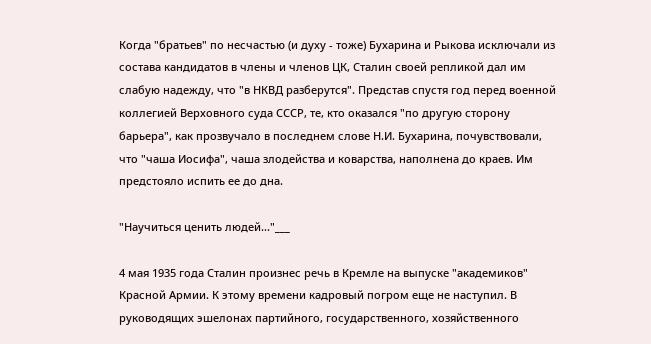Когда "братьев" по несчастью (и духу - тоже) Бухарина и Рыкова исключали из состава кандидатов в члены и членов ЦК, Сталин своей репликой дал им слабую надежду, что "в НКВД разберутся". Представ спустя год перед военной коллегией Верховного суда СССР, те, кто оказался "по другую сторону барьера", как прозвучало в последнем слове Н.И. Бухарина, почувствовали, что "чаша Иосифа", чаша злодейства и коварства, наполнена до краев. Им предстояло испить ее до дна.

"Научиться ценить людей..."___

4 мая 1935 года Сталин произнес речь в Кремле на выпуске "академиков" Красной Армии. К этому времени кадровый погром еще не наступил. В руководящих эшелонах партийного, государственного, хозяйственного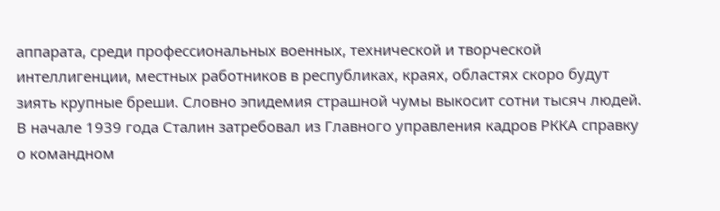аппарата, среди профессиональных военных, технической и творческой интеллигенции, местных работников в республиках, краях, областях скоро будут зиять крупные бреши. Словно эпидемия страшной чумы выкосит сотни тысяч людей. В начале 1939 года Сталин затребовал из Главного управления кадров РККА справку о командном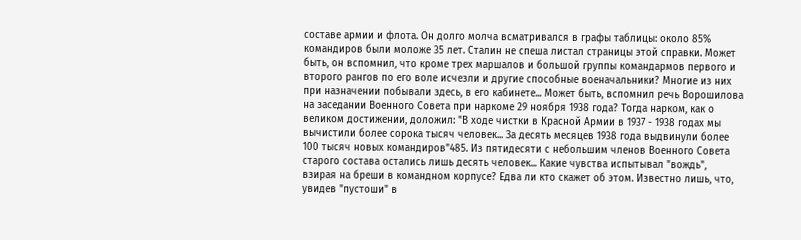составе армии и флота. Он долго молча всматривался в графы таблицы: около 85% командиров были моложе 35 лет. Сталин не спеша листал страницы этой справки. Может быть, он вспомнил, что кроме трех маршалов и большой группы командармов первого и второго рангов по его воле исчезли и другие способные военачальники? Многие из них при назначении побывали здесь, в его кабинете... Может быть, вспомнил речь Ворошилова на заседании Военного Совета при наркоме 29 ноября 1938 года? Тогда нарком, как о великом достижении, доложил: "В ходе чистки в Красной Армии в 1937 - 1938 годах мы вычистили более сорока тысяч человек... За десять месяцев 1938 года выдвинули более 100 тысяч новых командиров"485. Из пятидесяти с небольшим членов Военного Совета старого состава остались лишь десять человек... Какие чувства испытывал "вождь", взирая на бреши в командном корпусе? Едва ли кто скажет об этом. Известно лишь, что, увидев "пустоши" в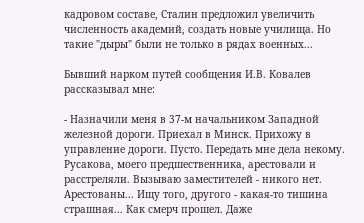кадровом составе, Сталин предложил увеличить численность академий, создать новые училища. Но такие "дыры" были не только в рядах военных...

Бывший нарком путей сообщения И.В. Ковалев рассказывал мне:

- Назначили меня в 37-м начальником Западной железной дороги. Приехал в Минск. Прихожу в управление дороги. Пусто. Передать мне дела некому. Русакова, моего предшественника, арестовали и расстреляли. Вызываю заместителей - никого нет. Арестованы... Ищу того, другого - какая-то тишина страшная... Как смерч прошел. Даже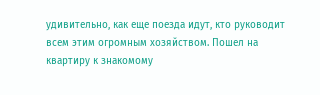удивительно, как еще поезда идут, кто руководит всем этим огромным хозяйством. Пошел на квартиру к знакомому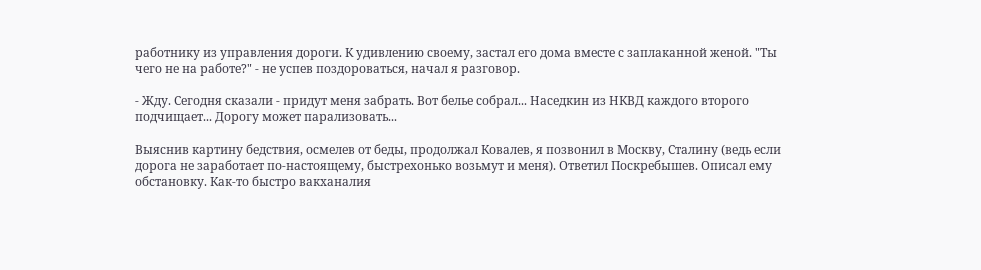работнику из управления дороги. К удивлению своему, застал его дома вместе с заплаканной женой. "Ты чего не на работе?" - не успев поздороваться, начал я разговор.

- Жду. Сегодня сказали - придут меня забрать. Вот белье собрал... Наседкин из НКВД каждого второго подчищает... Дорогу может парализовать...

Выяснив картину бедствия, осмелев от беды, продолжал Ковалев, я позвонил в Москву, Сталину (ведь если дорога не заработает по-настоящему, быстрехонько возьмут и меня). Ответил Поскребышев. Описал ему обстановку. Как-то быстро вакханалия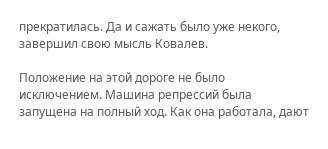прекратилась. Да и сажать было уже некого, завершил свою мысль Ковалев.

Положение на этой дороге не было исключением. Машина репрессий была запущена на полный ход. Как она работала, дают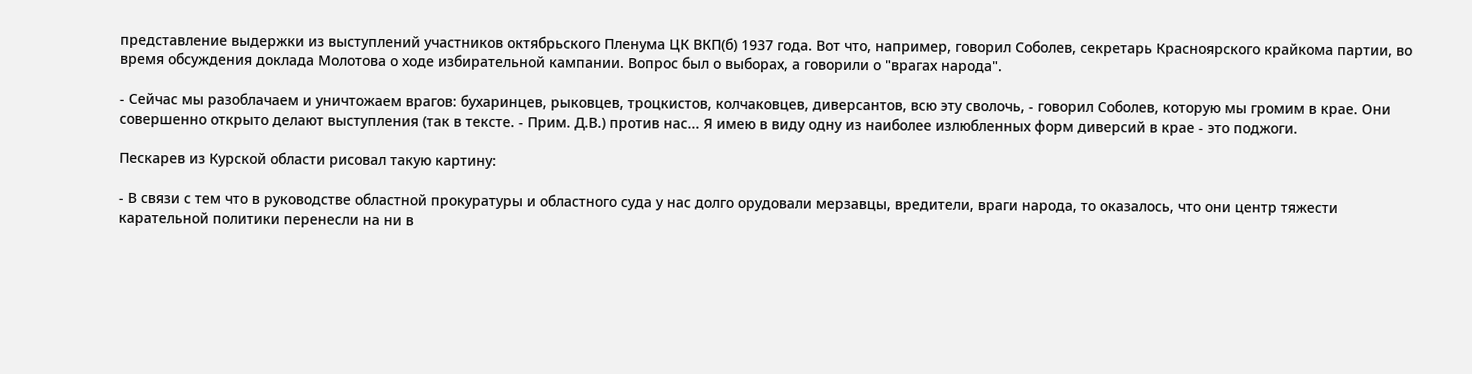представление выдержки из выступлений участников октябрьского Пленума ЦК ВКП(б) 1937 года. Вот что, например, говорил Соболев, секретарь Красноярского крайкома партии, во время обсуждения доклада Молотова о ходе избирательной кампании. Вопрос был о выборах, а говорили о "врагах народа".

- Сейчас мы разоблачаем и уничтожаем врагов: бухаринцев, рыковцев, троцкистов, колчаковцев, диверсантов, всю эту сволочь, - говорил Соболев, которую мы громим в крае. Они совершенно открыто делают выступления (так в тексте. - Прим. Д.В.) против нас... Я имею в виду одну из наиболее излюбленных форм диверсий в крае - это поджоги.

Пескарев из Курской области рисовал такую картину:

- В связи с тем что в руководстве областной прокуратуры и областного суда у нас долго орудовали мерзавцы, вредители, враги народа, то оказалось, что они центр тяжести карательной политики перенесли на ни в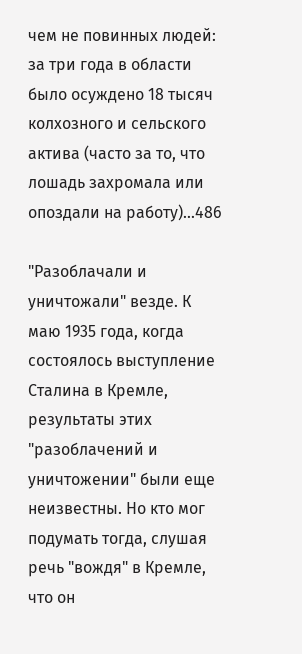чем не повинных людей: за три года в области было осуждено 18 тысяч колхозного и сельского актива (часто за то, что лошадь захромала или опоздали на работу)...486

"Разоблачали и уничтожали" везде. К маю 1935 года, когда состоялось выступление Сталина в Кремле, результаты этих "разоблачений и уничтожении" были еще неизвестны. Но кто мог подумать тогда, слушая речь "вождя" в Кремле, что он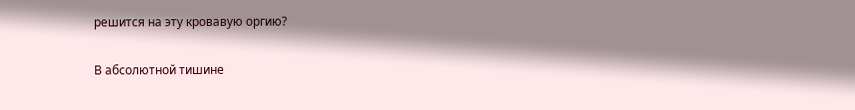решится на эту кровавую оргию?

В абсолютной тишине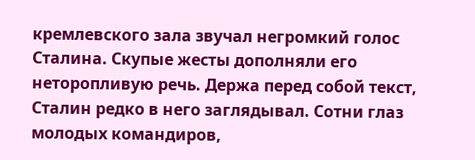кремлевского зала звучал негромкий голос Сталина. Скупые жесты дополняли его неторопливую речь. Держа перед собой текст, Сталин редко в него заглядывал. Сотни глаз молодых командиров,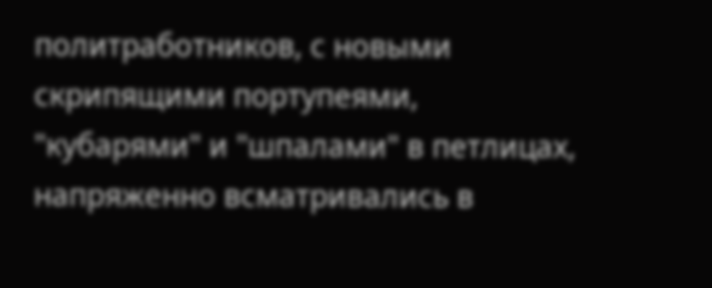политработников, с новыми скрипящими портупеями, "кубарями" и "шпалами" в петлицах, напряженно всматривались в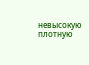невысокую плотную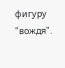фигуру "вождя".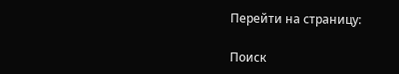Перейти на страницу:

Поиск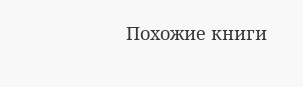Похожие книги